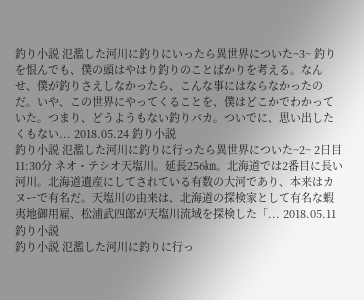釣り小説 氾濫した河川に釣りにいったら異世界についた~3~ 釣りを恨んでも、僕の頭はやはり釣りのことばかりを考える。なんせ、僕が釣りさえしなかったら、こんな事にはならなかったのだ。いや、この世界にやってくることを、僕はどこかでわかっていた。つまり、どうようもない釣りバカ。ついでに、思い出したくもない... 2018.05.24 釣り小説
釣り小説 氾濫した河川に釣りに行ったら異世界についた~2~ 2日目 11:30分 ネオ・テシオ天塩川。延長256㎞。北海道では2番目に長い河川。北海道遺産にしてされている有数の大河であり、本来はカヌーで有名だ。天塩川の由来は、北海道の探検家として有名な蝦夷地御用雇、松浦武四郎が天塩川流域を探検した「... 2018.05.11 釣り小説
釣り小説 氾濫した河川に釣りに行っ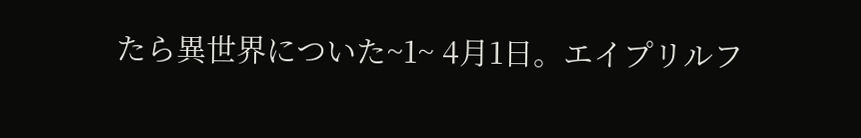たら異世界についた~1~ 4月1日。エイプリルフ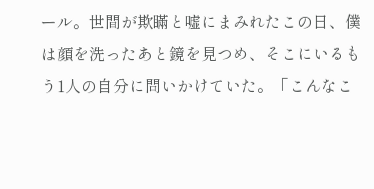ール。世間が欺瞞と嘘にまみれたこの日、僕は顔を洗ったあと鏡を見つめ、そこにいるもう1人の自分に問いかけていた。「こんなこ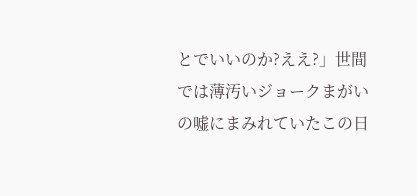とでいいのか?ええ?」世間では薄汚いジョークまがいの嘘にまみれていたこの日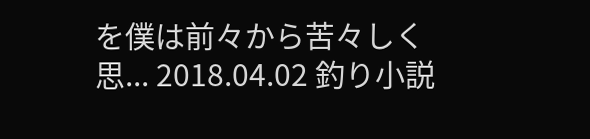を僕は前々から苦々しく思... 2018.04.02 釣り小説